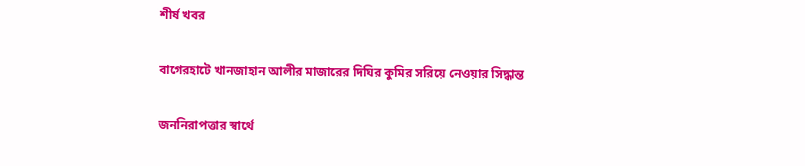শীর্ষ খবর

বাগেরহাটে খানজাহান আলীর মাজারের দিঘির কুমির সরিয়ে নেওয়ার সিদ্ধান্ত

জননিরাপত্তার স্বার্থে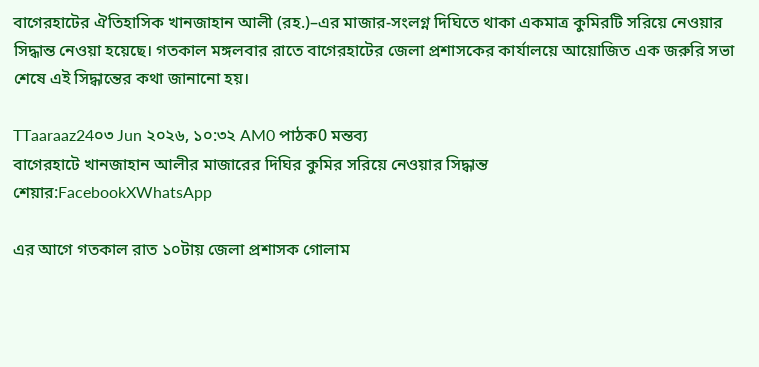বাগেরহাটের ঐতিহাসিক খানজাহান আলী (রহ.)–এর মাজার-সংলগ্ন দিঘিতে থাকা একমাত্র কুমিরটি সরিয়ে নেওয়ার সিদ্ধান্ত নেওয়া হয়েছে। গতকাল মঙ্গলবার রাতে বাগেরহাটের জেলা প্রশাসকের কার্যালয়ে আয়োজিত এক জরুরি সভা শেষে এই সিদ্ধান্তের কথা জানানো হয়।

TTaaraaz24০৩ Jun ২০২৬, ১০:৩২ AM0 পাঠক0 মন্তব্য
বাগেরহাটে খানজাহান আলীর মাজারের দিঘির কুমির সরিয়ে নেওয়ার সিদ্ধান্ত
শেয়ার:FacebookXWhatsApp

এর আগে গতকাল রাত ১০টায় জেলা প্রশাসক গোলাম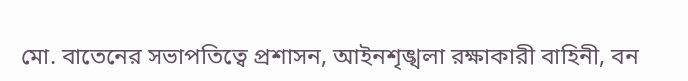মো. বাতেনের সভাপতিত্বে প্রশাসন, আইনশৃঙ্খলা রক্ষাকারী বাহিনী, বন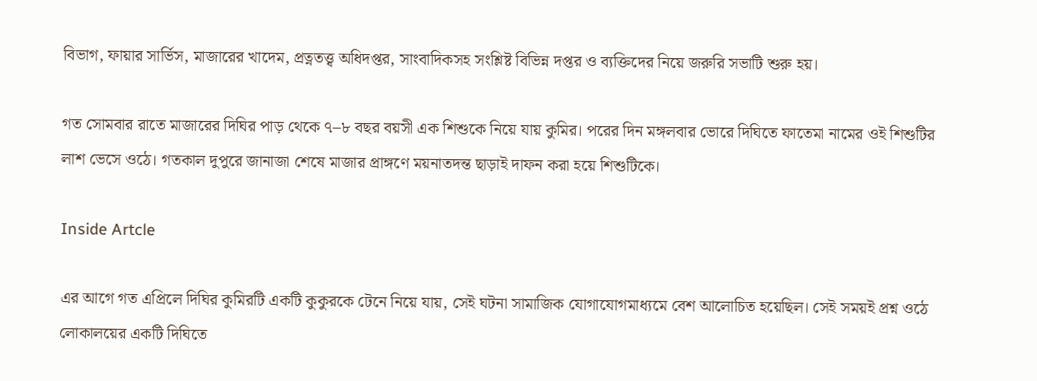বিভাগ, ফায়ার সার্ভিস, মাজারের খাদেম, প্রত্নতত্ত্ব অধিদপ্তর, সাংবাদিকসহ সংশ্লিষ্ট বিভিন্ন দপ্তর ও ব্যক্তিদের নিয়ে জরুরি সভাটি শুরু হয়।

গত সোমবার রাতে মাজারের দিঘির পাড় থেকে ৭–৮ বছর বয়সী এক শিশুকে নিয়ে যায় কুমির। পরের দিন মঙ্গলবার ভোরে দিঘিতে ফাতেমা নামের ওই শিশুটির লাশ ভেসে ওঠে। গতকাল দুপুরে জানাজা শেষে মাজার প্রাঙ্গণে ময়নাতদন্ত ছাড়াই দাফন করা হয়ে শিশুটিকে।

Inside Artcle

এর আগে গত এপ্রিলে দিঘির কুমিরটি একটি কুকুরকে টেনে নিয়ে যায়, সেই ঘটনা সামাজিক যোগাযোগমাধ্যমে বেশ আলোচিত হয়েছিল। সেই সময়ই প্রশ্ন ওঠে লোকালয়ের একটি দিঘিতে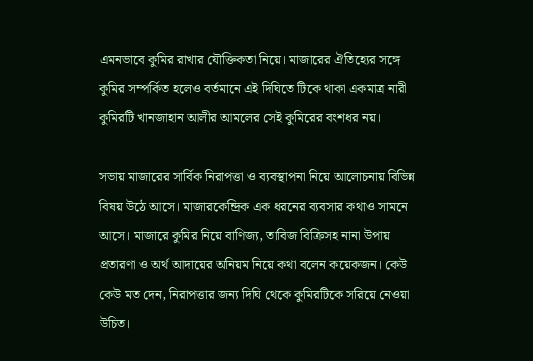এমনভাবে কুমির রাখার যৌক্তিকতা নিয়ে। মাজারের ঐতিহ্যের সঙ্গে কুমির সম্পর্কিত হলেও বর্তমানে এই দিঘিতে টিকে থাকা একমাত্র নারী কুমিরটি খানজাহান আলীর আমলের সেই কুমিরের বংশধর নয়।

সভায় মাজারের সার্বিক নিরাপত্তা ও ব্যবস্থাপনা নিয়ে আলোচনায় বিভিন্ন বিষয় উঠে আসে। মাজারকেন্দ্রিক এক ধরনের ব্যবসার কথাও সামনে আসে। মাজারে কুমির নিয়ে বাণিজ্য, তাবিজ বিক্রিসহ নানা উপায় প্রতারণা ও অর্থ আদায়ের অনিয়ম নিয়ে কথা বলেন কয়েকজন। কেউ কেউ মত দেন, নিরাপত্তার জন্য দিঘি থেকে কুমিরটিকে সরিয়ে নেওয়া উচিত।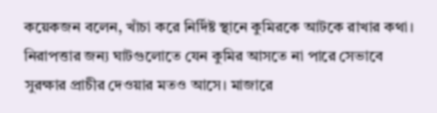কয়েকজন বলেন, খাঁচা করে নির্দিষ্ট স্থানে কুমিরকে আটকে রাখার কথা। নিরাপত্তার জন্য ঘাটগুলোতে যেন কুমির আসতে না পারে সেভাবে সুরক্ষার প্রাচীর দেওয়ার মতও আসে। মাজারে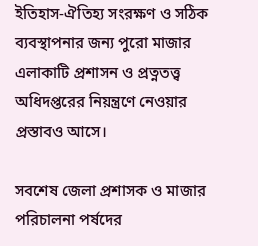ইতিহাস-ঐতিহ্য সংরক্ষণ ও সঠিক ব্যবস্থাপনার জন্য পুরো মাজার এলাকাটি প্রশাসন ও প্রত্নতত্ত্ব অধিদপ্তরের নিয়ন্ত্রণে নেওয়ার প্রস্তাবও আসে।

সবশেষ জেলা প্রশাসক ও মাজার পরিচালনা পর্ষদের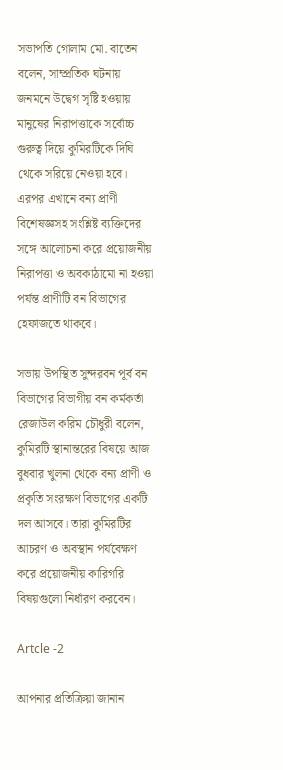সভাপতি গোলাম মো. বাতেন বলেন, সাম্প্রতিক ঘটনায় জনমনে উদ্বেগ সৃষ্টি হওয়ায় মানুষের নিরাপত্তাকে সর্বোচ্চ গুরুত্ব দিয়ে কুমিরটিকে দিঘি থেকে সরিয়ে নেওয়া হবে। এরপর এখানে বন্য প্রাণী বিশেষজ্ঞসহ সংশ্লিষ্ট ব্যক্তিদের সঙ্গে আলোচনা করে প্রয়োজনীয় নিরাপত্তা ও অবকাঠামো না হওয়া পর্যন্ত প্রাণীটি বন বিভাগের হেফাজতে থাকবে।

সভায় উপস্থিত সুন্দরবন পূর্ব বন বিভাগের বিভাগীয় বন কর্মকর্তা রেজাউল করিম চৌধুরী বলেন, কুমিরটি স্থানান্তরের বিষয়ে আজ বুধবার খুলনা থেকে বন্য প্রাণী ও প্রকৃতি সংরক্ষণ বিভাগের একটি দল আসবে। তারা কুমিরটির আচরণ ও অবস্থান পর্যবেক্ষণ করে প্রয়োজনীয় কারিগরি বিষয়গুলো নির্ধারণ করবেন।

Artcle -2

আপনার প্রতিক্রিয়া জানান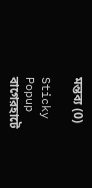মন্তব্য (0)

Sticky
Popup
বাগেরহাটে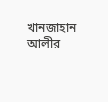খানজাহান আলীর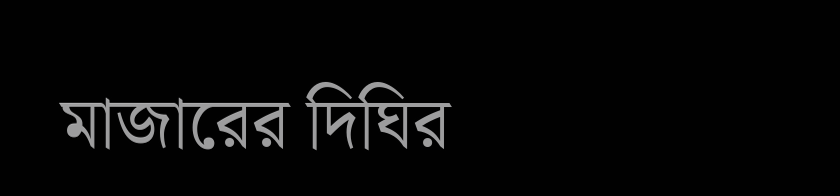মাজারের দিঘির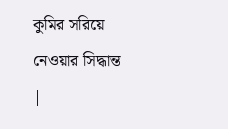কুমির সরিয়ে নেওয়ার সিদ্ধান্ত |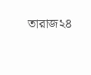তারাজ২৪